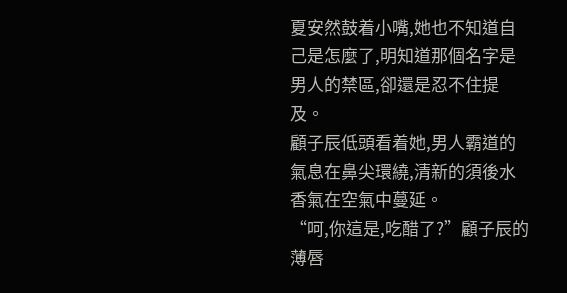夏安然鼓着小嘴,她也不知道自己是怎麼了,明知道那個名字是男人的禁區,卻還是忍不住提及。
顧子辰低頭看着她,男人霸道的氣息在鼻尖環繞,清新的須後水香氣在空氣中蔓延。
“呵,你這是,吃醋了?”顧子辰的薄唇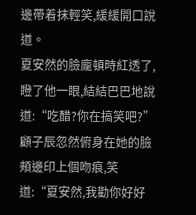邊帶着抹輕笑,緩緩開口說道。
夏安然的臉龐頓時紅透了,瞪了他一眼,結結巴巴地說道:“吃醋?你在搞笑吧?”
顧子辰忽然俯身在她的臉頰邊印上個吻痕,笑道:“夏安然,我勸你好好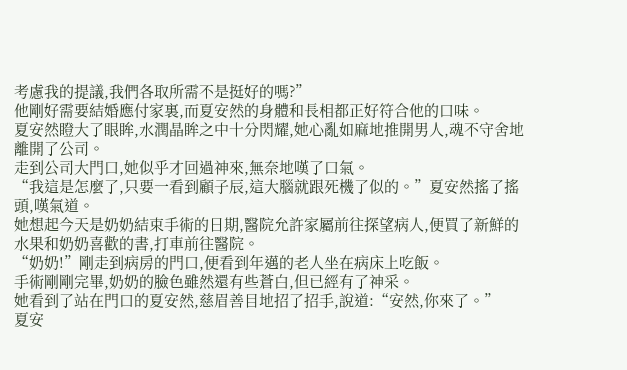考慮我的提議,我們各取所需不是挺好的嗎?”
他剛好需要結婚應付家裏,而夏安然的身體和長相都正好符合他的口味。
夏安然瞪大了眼眸,水潤晶眸之中十分閃耀,她心亂如麻地推開男人,魂不守舍地離開了公司。
走到公司大門口,她似乎才回過神來,無奈地嘆了口氣。
“我這是怎麼了,只要一看到顧子辰,這大腦就跟死機了似的。”夏安然搖了搖頭,嘆氣道。
她想起今天是奶奶結束手術的日期,醫院允許家屬前往探望病人,便買了新鮮的水果和奶奶喜歡的書,打車前往醫院。
“奶奶!”剛走到病房的門口,便看到年邁的老人坐在病床上吃飯。
手術剛剛完畢,奶奶的臉色雖然還有些蒼白,但已經有了神采。
她看到了站在門口的夏安然,慈眉善目地招了招手,說道:“安然,你來了。”
夏安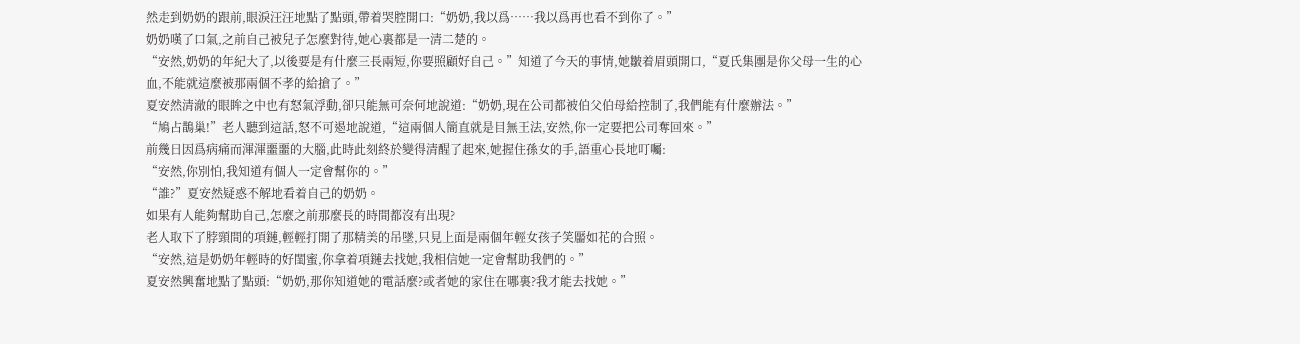然走到奶奶的跟前,眼淚汪汪地點了點頭,帶着哭腔開口:“奶奶,我以爲……我以爲再也看不到你了。”
奶奶嘆了口氣,之前自己被兒子怎麼對待,她心裏都是一清二楚的。
“安然,奶奶的年紀大了,以後要是有什麼三長兩短,你要照顧好自己。”知道了今天的事情,她皺着眉頭開口,“夏氏集團是你父母一生的心血,不能就這麼被那兩個不孝的給搶了。”
夏安然清澈的眼眸之中也有怒氣浮動,卻只能無可奈何地說道:“奶奶,現在公司都被伯父伯母給控制了,我們能有什麼辦法。”
“鳩占鵲巢!”老人聽到這話,怒不可遏地說道,“這兩個人簡直就是目無王法,安然,你一定要把公司奪回來。”
前幾日因爲病痛而渾渾噩噩的大腦,此時此刻終於變得清醒了起來,她握住孫女的手,語重心長地叮囑:
“安然,你別怕,我知道有個人一定會幫你的。”
“誰?”夏安然疑惑不解地看着自己的奶奶。
如果有人能夠幫助自己,怎麼之前那麼長的時間都沒有出現?
老人取下了脖頸間的項鏈,輕輕打開了那精美的吊墜,只見上面是兩個年輕女孩子笑靨如花的合照。
“安然,這是奶奶年輕時的好閨蜜,你拿着項鏈去找她,我相信她一定會幫助我們的。”
夏安然興奮地點了點頭:“奶奶,那你知道她的電話麼?或者她的家住在哪裏?我才能去找她。”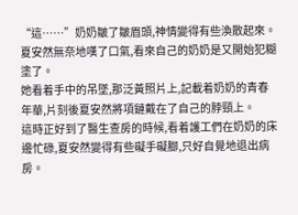“這……”奶奶皺了皺眉頭,神情變得有些渙散起來。
夏安然無奈地嘆了口氣,看來自己的奶奶是又開始犯糊塗了。
她看着手中的吊墜,那泛黃照片上,記載着奶奶的青春年華,片刻後夏安然將項鏈戴在了自己的脖頸上。
這時正好到了醫生查房的時候,看着護工們在奶奶的床邊忙碌,夏安然變得有些礙手礙腳,只好自覺地退出病房。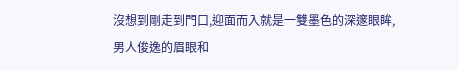沒想到剛走到門口,迎面而入就是一雙墨色的深邃眼眸,男人俊逸的眉眼和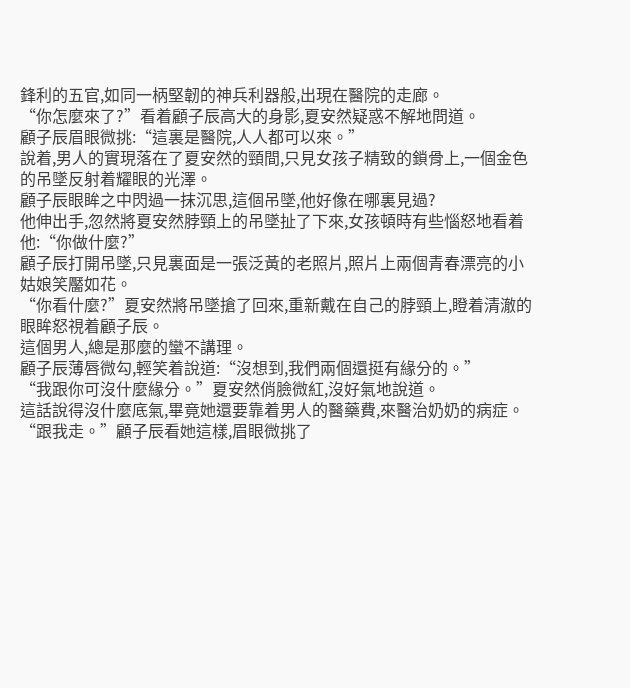鋒利的五官,如同一柄堅韌的神兵利器般,出現在醫院的走廊。
“你怎麼來了?”看着顧子辰高大的身影,夏安然疑惑不解地問道。
顧子辰眉眼微挑:“這裏是醫院,人人都可以來。”
說着,男人的實現落在了夏安然的頸間,只見女孩子精致的鎖骨上,一個金色的吊墜反射着耀眼的光澤。
顧子辰眼眸之中閃過一抹沉思,這個吊墜,他好像在哪裏見過?
他伸出手,忽然將夏安然脖頸上的吊墜扯了下來,女孩頓時有些惱怒地看着他:“你做什麼?”
顧子辰打開吊墜,只見裏面是一張泛黃的老照片,照片上兩個青春漂亮的小姑娘笑靨如花。
“你看什麼?”夏安然將吊墜搶了回來,重新戴在自己的脖頸上,瞪着清澈的眼眸怒視着顧子辰。
這個男人,總是那麼的蠻不講理。
顧子辰薄唇微勾,輕笑着說道:“沒想到,我們兩個還挺有緣分的。”
“我跟你可沒什麼緣分。”夏安然俏臉微紅,沒好氣地說道。
這話說得沒什麼底氣,畢竟她還要靠着男人的醫藥費,來醫治奶奶的病症。
“跟我走。”顧子辰看她這樣,眉眼微挑了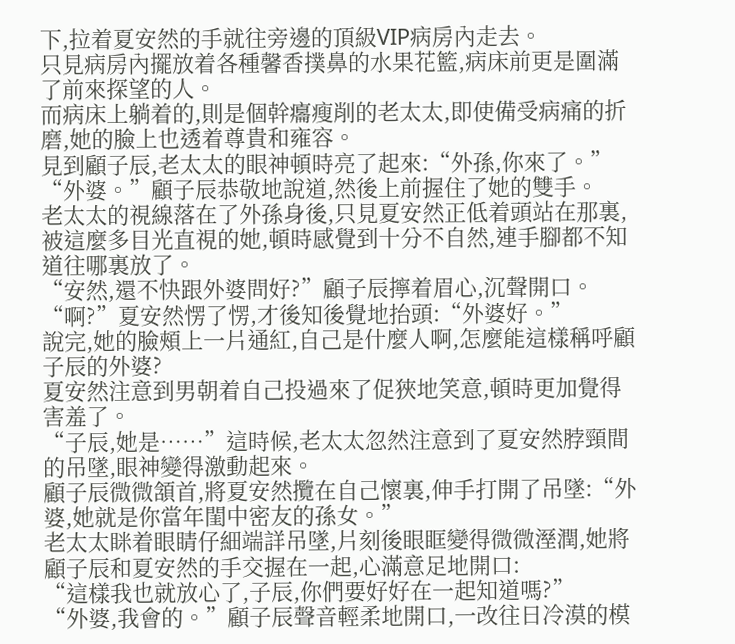下,拉着夏安然的手就往旁邊的頂級VIP病房內走去。
只見病房內擺放着各種馨香撲鼻的水果花籃,病床前更是圍滿了前來探望的人。
而病床上躺着的,則是個幹癟瘦削的老太太,即使備受病痛的折磨,她的臉上也透着尊貴和雍容。
見到顧子辰,老太太的眼神頓時亮了起來:“外孫,你來了。”
“外婆。”顧子辰恭敬地說道,然後上前握住了她的雙手。
老太太的視線落在了外孫身後,只見夏安然正低着頭站在那裏,被這麼多目光直視的她,頓時感覺到十分不自然,連手腳都不知道往哪裏放了。
“安然,還不快跟外婆問好?”顧子辰擰着眉心,沉聲開口。
“啊?”夏安然愣了愣,才後知後覺地抬頭:“外婆好。”
說完,她的臉頰上一片通紅,自己是什麼人啊,怎麼能這樣稱呼顧子辰的外婆?
夏安然注意到男朝着自己投過來了促狹地笑意,頓時更加覺得害羞了。
“子辰,她是……”這時候,老太太忽然注意到了夏安然脖頸間的吊墜,眼神變得激動起來。
顧子辰微微頷首,將夏安然攬在自己懷裏,伸手打開了吊墜:“外婆,她就是你當年閨中密友的孫女。”
老太太眯着眼睛仔細端詳吊墜,片刻後眼眶變得微微溼潤,她將顧子辰和夏安然的手交握在一起,心滿意足地開口:
“這樣我也就放心了,子辰,你們要好好在一起知道嗎?”
“外婆,我會的。”顧子辰聲音輕柔地開口,一改往日冷漠的模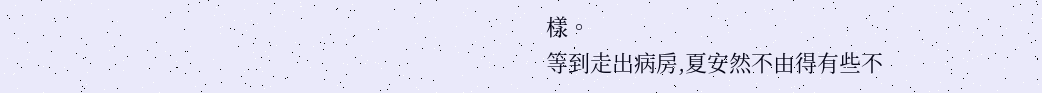樣。
等到走出病房,夏安然不由得有些不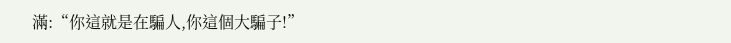滿:“你這就是在騙人,你這個大騙子!”